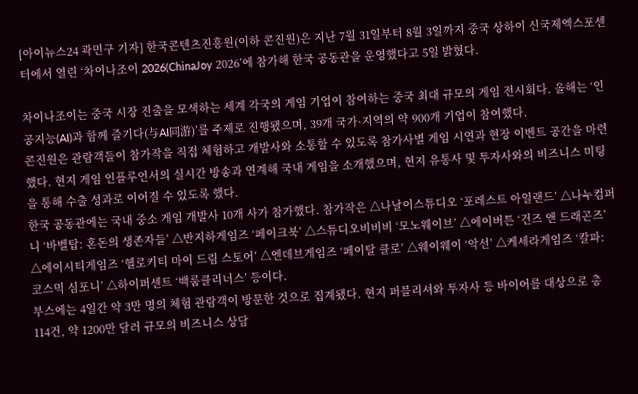[아이뉴스24 곽민구 기자] 한국콘텐츠진흥원(이하 콘진원)은 지난 7월 31일부터 8월 3일까지 중국 상하이 신국제엑스포센터에서 열린 ‘차이나조이 2026(ChinaJoy 2026’에 참가해 한국 공동관을 운영했다고 5일 밝혔다.

차이나조이는 중국 시장 진출을 모색하는 세계 각국의 게임 기업이 참여하는 중국 최대 규모의 게임 전시회다. 올해는 ‘인공지능(AI)과 함께 즐기다(与AI同游)’를 주제로 진행됐으며, 39개 국가·지역의 약 900개 기업이 참여했다.
콘진원은 관람객들이 참가작을 직접 체험하고 개발사와 소통할 수 있도록 참가사별 게임 시연과 현장 이벤트 공간을 마련했다. 현지 게임 인플루언서의 실시간 방송과 연계해 국내 게임을 소개했으며, 현지 유통사 및 투자사와의 비즈니스 미팅을 통해 수출 성과로 이어질 수 있도록 했다.
한국 공동관에는 국내 중소 게임 개발사 10개 사가 참가했다. 참가작은 △나날이스튜디오 ‘포레스트 아일랜드’ △나누컴퍼니 ‘바벨탑: 혼돈의 생존자들’ △반지하게임즈 ‘페이크북’ △스튜디오비비비 ‘모노웨이브’ △에이버튼 ‘건즈 앤 드래곤즈’ △에이시티게임즈 ‘헬로키티 마이 드림 스토어’ △엔데브게임즈 ‘페이탈 클로’ △웨이웨이 ‘악선’ △케세라게임즈 ‘칼파: 코스믹 심포니’ △하이퍼센트 ‘백룸클리너스’ 등이다.
부스에는 4일간 약 3만 명의 체험 관람객이 방문한 것으로 집계됐다. 현지 퍼블리셔와 투자사 등 바이어를 대상으로 총 114건, 약 1200만 달러 규모의 비즈니스 상담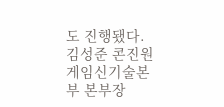도 진행됐다.
김성준 콘진원 게임신기술본부 본부장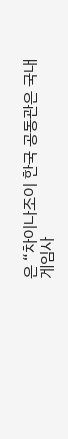은 “차이나조이 한국 공동관은 국내 게임사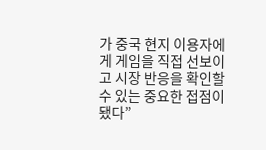가 중국 현지 이용자에게 게임을 직접 선보이고 시장 반응을 확인할 수 있는 중요한 접점이 됐다”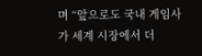며 “앞으로도 국내 게임사가 세계 시장에서 더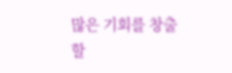많은 기회를 창출할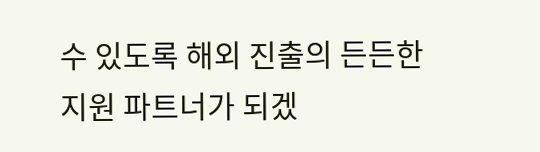수 있도록 해외 진출의 든든한 지원 파트너가 되겠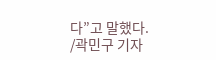다”고 말했다.
/곽민구 기자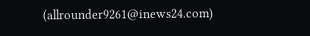(allrounder9261@inews24.com)